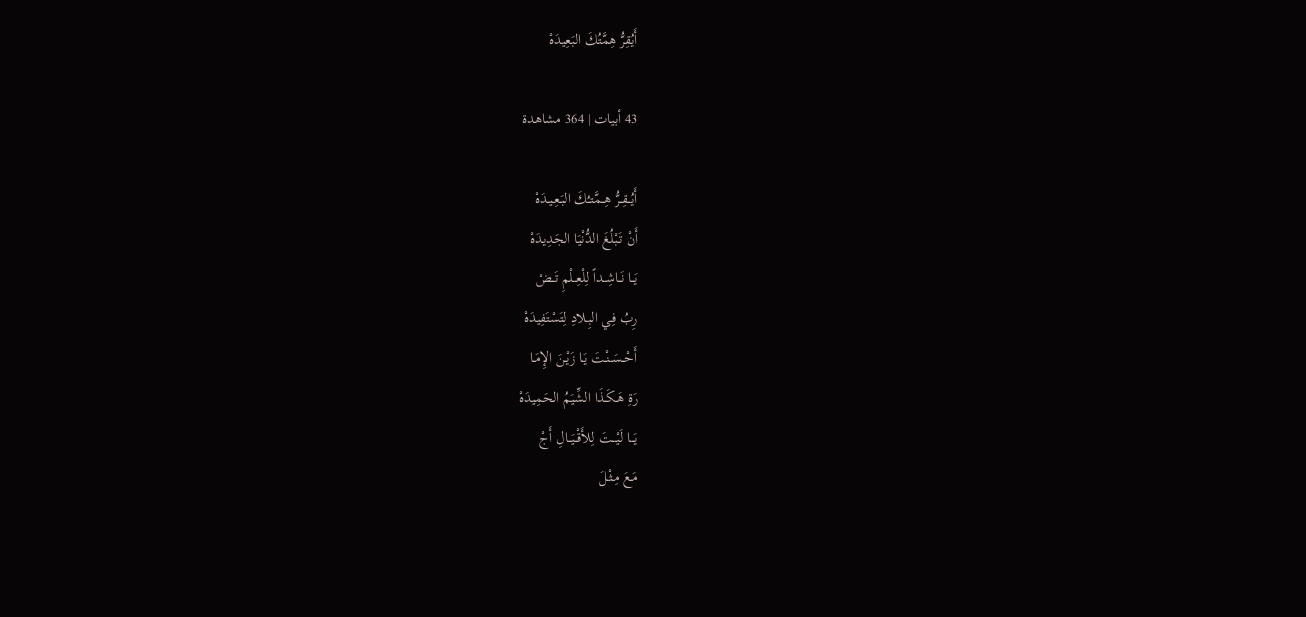أَيُقِرُّ هِمَّتُكَ البَعِيدَهْ

43 أبيات | 364 مشاهدة

أَيُــقِــرُّ هِــمَّتـُكَ البَـعِـيـدَهْ
أَنْ تَبْلُغَ الدُّنْيَا الجَدِيدَهْ
يَــا نَــاشِــداً لِلْعِــلْمِ تَــضْ
رِبُ فِـي البِـلادِ لِتَسْتَفِيدَهْ
أَحْــسَــنْـتَ يَـا زَيْـنَ الإِمَـا
رَةِ هَـكَـذَا الشِّيَمُ الحَمِيدَهْ
يَـــا لَيْـــتَ لِلأَقْــيَــالِ أَجْ
مَـعَ مِـثْـلَ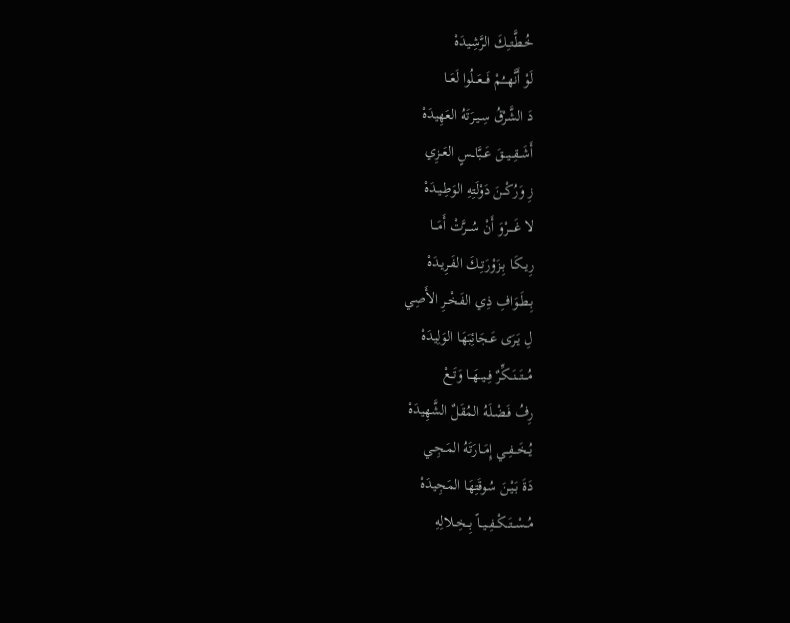خُـطَّتـِكَ الرَّشِـيدَهْ
لَوْ أَنَّهـــُمْ فَـــعَــلُوا لَعَــا
دَ الشَّرْقُ سِـيـرَتَهُ العَهِيدَهْ
أَشَــقِــيــقَ عَــبَّاــسٍ العَــزِي
زِ وَرُكْــنَ دَوْلَتِهِ الوَطِـيـدَهْ
لا غَــــرْوَ أَنْ سُـــرَّتْ أَمَـــا
رِيـكَـا بِـزَوْرَتِـكَ الفَـرِيـدَهْ
بِـطَـوَافِ ذِي الفَـخْـرِ الأَصِي
لِ يَـرَى عَـجَائِبَهَا الوَلِيدَهْ
مُـــتَـــنَــكِّرٌ فِــيــهَــا وَتَــعْ
رِفُ فَـضْـلَهُ المُقَلٌ الشَّهِيدَهْ
يُــخَــفِــي إِمَــارَتَهُ المَـجِـي
دَةَ بَـيْـنَ سُوقَتِهَا المَجِيدَهْ
مُــسْــتَــكْــفِــيــاً بِــخِــلالِهِ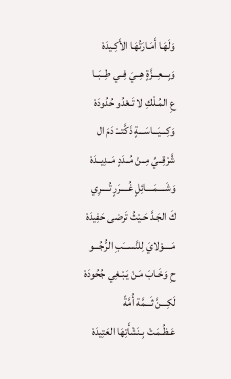وَلَهَـا أَمَـارَتُهَـا الأَكِـيدَهْ
وَبِـــعِـــزَّةٍ هِــيَ فِــي طِــبَــا
عِ المُـلْكِ لا تَـعْدُو حُدُودَهْ
وَكِـــيَـــاسَـــةٍ ذَكَّتـــْ دَمَ ال
شَّرْقِــيِّ مِــنْ مُــدَدٍ مَــدِيــدَهْ
وَشَــــمَــــائِلٍ غُــــرَرٍ تُــــرِي
كَ الجَـدَّ حَـيْثُ تَرضى حَفِيدَهْ
مَــــوْلايَ لِلنَّســـَبِ الرُّجُـــو
حِ وَخَـابَ مَـنْ يَـبْـغِي جُحُودَهْ
لَكِـــنَّ ثَـــمَّة أُمَّةً
عَـظُـمَـتْ بِـنَشْأَتِهَا العَتِيدَهْ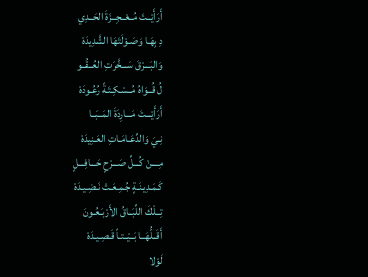أَرَأَيْــتَ مُــعْــجِــزَةَ الحَــدِي
دِ بِهَـا وَصَـوْلَتَهَا الشَّدِيدَهْ
وَالبَـــرْقَ سَـــخَّرَتِ العُــقُــو
لُ قُــوَاهُ مُــسْـكِـتَـةً رُعُـودَهْ
أَرَأَيْـــتَ مَـــارِدَةَ المَــبَــا
نِـيَ وَالدِّعَـامَـاتِ العَـنِيدَهْ
مِــــنْ كُـــلِّ صَـــرْحٍ حَـــافِـــلٍ
كَـمَـدِيـنَـةٍ جُـمِـعَـتْ نَـضِـيـدَهْ
تِــلْكَ اللِّبَــاقُ الأَرْبَـعُـونَ
أَقَــلُّهَــا بَــيْــتـاً قَـصِـيـدَهْ
لَوْلا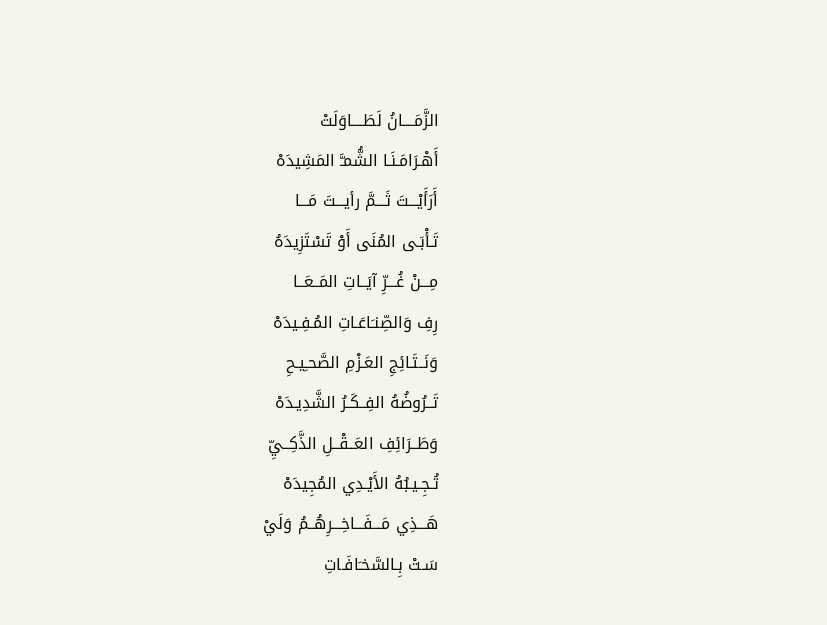الزَّمَــــانُ لَطَــــاوَلَتْ
أَهْـرَامَـنَـا الشُّمـَّ المَشِيدَهْ
أَرَأَيْـــتَ ثَـــمَّ رأيـــتَ مَـــا
تَـأْبَـى المُنَى أَوْ تَسْتَزِيدَهُ
مِـــنْ غُـــرِّ آيَــاتِ المَــعَــا
رِفِ وَالصِّنـَاعَـاتِ المُـفِـيدَهْ
وَنَــتَـائِجِ العَـزْمِ الصَّحـِيـحِ
تَــرُوضُهُ الفِــكَـرُ الشَّدِيـدَهْ
وَطَــرَائِفِ العَــقْــلِ الذَّكِــيِّ
تُـجِـيـبُهُ الأَيْـدِي المُجِيدَهْ
هَـــذِي مَـــفَـــاخِـــرِهُــمُ وَلَيْ
سَـتْ بِـالسَّخـَافَـاتِ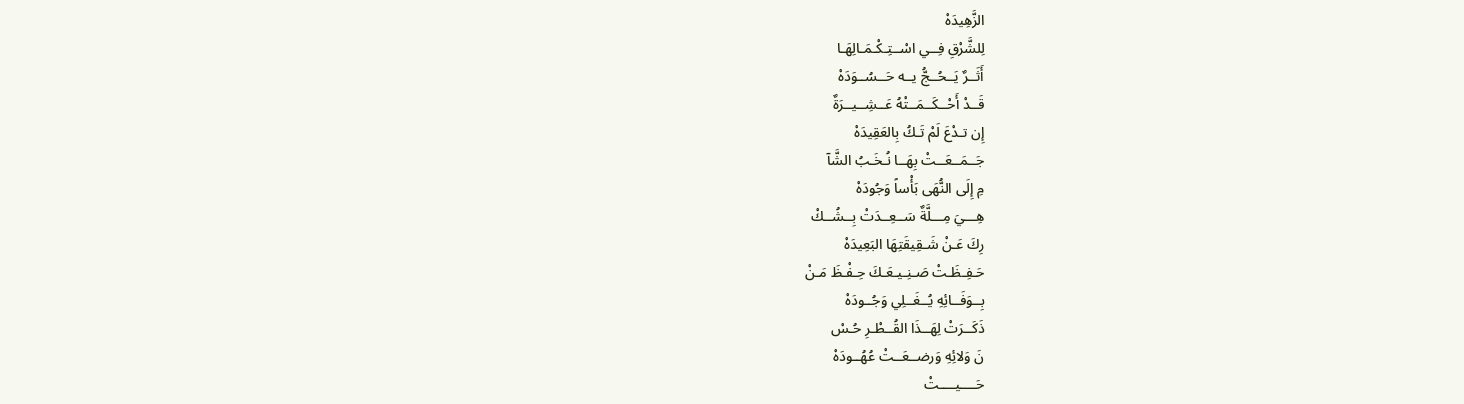الزَّهِيدَهْ
لِلشَّرْقِ فِــي اسْــتِـكْـمَـالِهَـا
أَثَــرٌ يَــحُــجُّ يــه حَــسُــوَدَهْ
قَــدْ أَحْــكَــمَــتْهُ عَــشِــيــرَةٌ
إِن تـدْعَ لَمْ تَـكُ بِالعَقِيدَهْ
جَــمَــعَــتْ بِهَــا نُـخَـبُ الشَّآ
مِ إِلَى النُّهَى بَأْساً وَجُودَهْ
هِـــيَ مِـــلَّةٌ سَــعِــدَتْ بِــشُــكْ
رِكَ عَـنْ شَـقِيقَتِهَا البَعِيدَهْ
حَـفِـظَـتْ صَـنِـيـعَـكَ حِـفْـظَ مَـنْ
بِــوَفَــائِهِ يُــغَــلِي وَجُــودَهْ
ذَكَــرَتْ لِهَــذَا القُــطْـرِ حُـسْ
نَ وَلائِهِ وَرضــعَــتْ عُهُــودَهْ
حَــــيــــتْ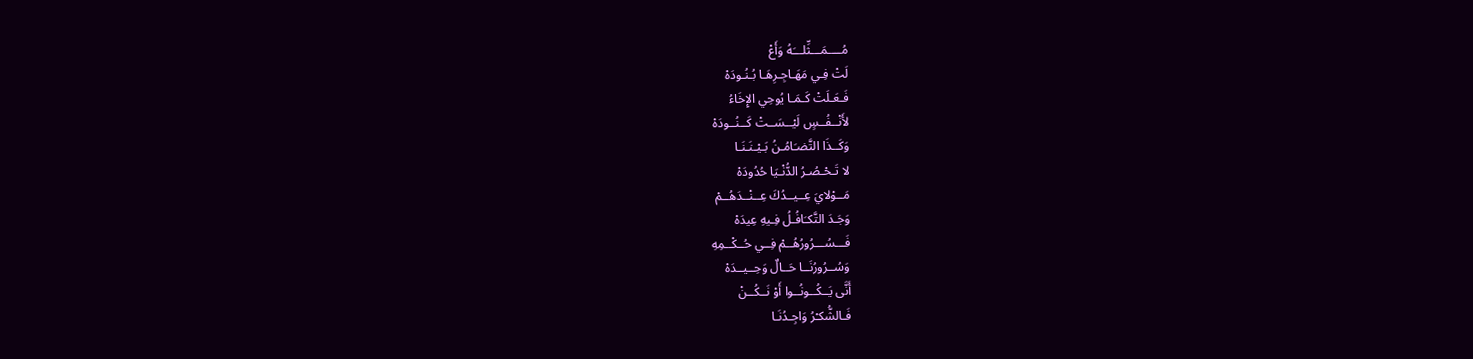مُــــمَـــثِّلـــَهُ وَأَعْ
لَتْ فِـي مَهَـاجِـرِهَـا بُـنُـودَهْ
فَـعَـلَتْ كَـمَـا يُوحِي الإِخَاءُ
لأَنْــفُــسٍ لَيْــسَــتْ كَــنُــودَهْ
وَكَــذَا التَّضـَامُـنُ بَـيْـنَـنَـا
لا تَـحْـصُـرُ الدُّنْـيَا حُدُودَهْ
مَــوْلايَ عِــيــدُكَ عِــنْــدَهُــمْ
وَجَـدَ التَّكـَافُـلُ فِـيهِ عِيدَهْ
فَـــسُـــرُورُهُــمْ فِــي حُــكْــمِهِ
وَسُــرُورُنَــا حَــالٌ وَحِــيــدَهْ
أَنَّى يَــكُــونُــوا أَوْ نَــكُــنْ
فَـالشُّكـْرُ وَاجِـدُنَـا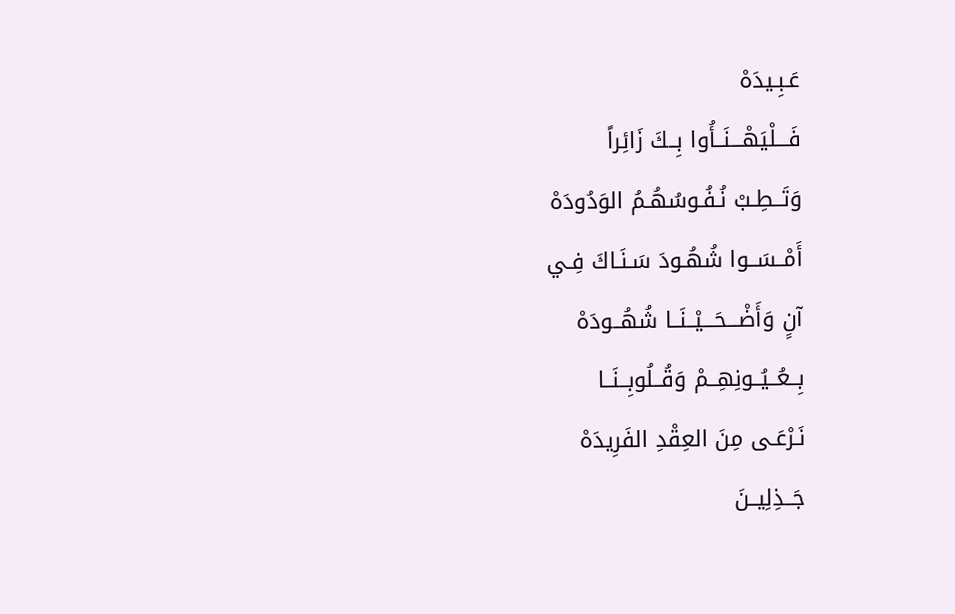عَـبِـيدَهْ
فَـــلْيَهْـــنَــأُوا بِــكَ زَائِراً
وَتَــطِـبْ نُـفُـوسُهُـمُ الوَدُودَهْ
أَمْــسَــوا شُهُـودَ سَـنَـاكَ فِـي
آنٍ وَأَضْـــحَـــيْــنَــا شُهُــودَهْ
بِــعُــيُــونِهِــمْ وَقُــلُوبِــنَــا
نَـرْعَـى مِنَ العِقْدِ الفَرِيدَهْ
جَــذِلِيــنَ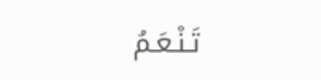تَـنْـعَـمُ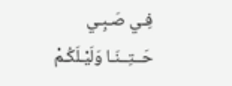فِـي صَـبِـي
حَــتِــنَـا وَلَيْـلَكُـمْ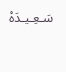سَـعِـيـدَهْ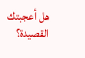هل أعجبتك القصيدة؟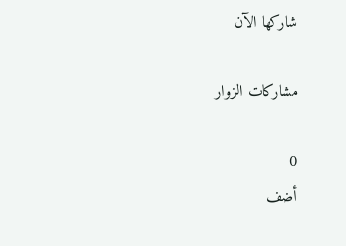شاركها الآن

مشاركات الزوار

0
أضف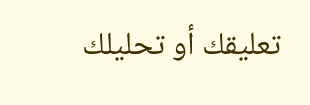تعليقك أو تحليلك